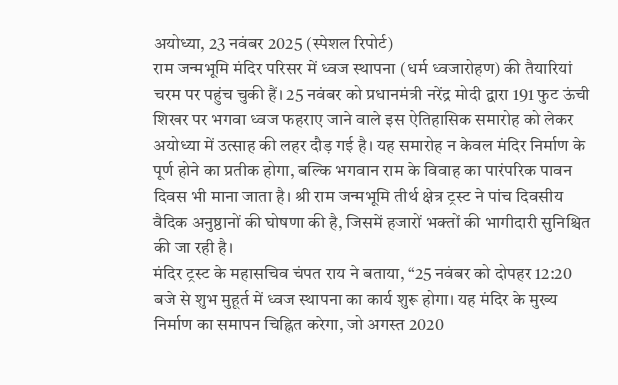अयोध्या, 23 नवंबर 2025 (स्पेशल रिपोर्ट)
राम जन्मभूमि मंदिर परिसर में ध्वज स्थापना (धर्म ध्वजारोहण) की तैयारियां चरम पर पहुंच चुकी हैं। 25 नवंबर को प्रधानमंत्री नरेंद्र मोदी द्वारा 191 फुट ऊंची शिखर पर भगवा ध्वज फहराए जाने वाले इस ऐतिहासिक समारोह को लेकर अयोध्या में उत्साह की लहर दौड़ गई है। यह समारोह न केवल मंदिर निर्माण के पूर्ण होने का प्रतीक होगा, बल्कि भगवान राम के विवाह का पारंपरिक पावन दिवस भी माना जाता है। श्री राम जन्मभूमि तीर्थ क्षेत्र ट्रस्ट ने पांच दिवसीय वैदिक अनुष्ठानों की घोषणा की है, जिसमें हजारों भक्तों की भागीदारी सुनिश्चित की जा रही है।
मंदिर ट्रस्ट के महासचिव चंपत राय ने बताया, “25 नवंबर को दोपहर 12:20 बजे से शुभ मुहूर्त में ध्वज स्थापना का कार्य शुरू होगा। यह मंदिर के मुख्य निर्माण का समापन चिह्नित करेगा, जो अगस्त 2020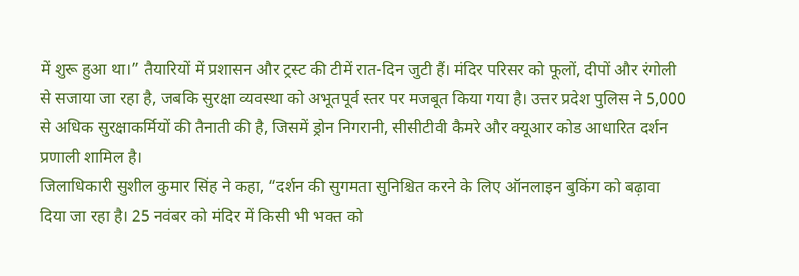में शुरू हुआ था।” तैयारियों में प्रशासन और ट्रस्ट की टीमें रात-दिन जुटी हैं। मंदिर परिसर को फूलों, दीपों और रंगोली से सजाया जा रहा है, जबकि सुरक्षा व्यवस्था को अभूतपूर्व स्तर पर मजबूत किया गया है। उत्तर प्रदेश पुलिस ने 5,000 से अधिक सुरक्षाकर्मियों की तैनाती की है, जिसमें ड्रोन निगरानी, सीसीटीवी कैमरे और क्यूआर कोड आधारित दर्शन प्रणाली शामिल है।
जिलाधिकारी सुशील कुमार सिंह ने कहा, “दर्शन की सुगमता सुनिश्चित करने के लिए ऑनलाइन बुकिंग को बढ़ावा दिया जा रहा है। 25 नवंबर को मंदिर में किसी भी भक्त को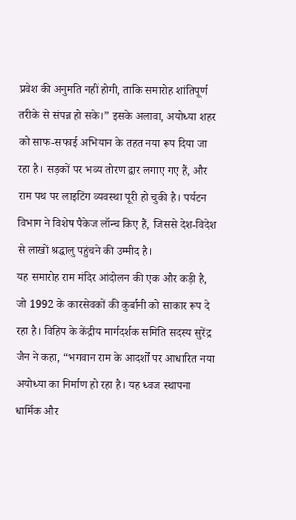प्रवेश की अनुमति नहीं होगी, ताकि समारोह शांतिपूर्ण तरीके से संपन्न हो सके।” इसके अलावा, अयोध्या शहर को साफ-सफाई अभियान के तहत नया रूप दिया जा रहा है। सड़कों पर भव्य तोरण द्वार लगाए गए हैं, और राम पथ पर लाइटिंग व्यवस्था पूरी हो चुकी है। पर्यटन विभाग ने विशेष पैकेज लॉन्च किए हैं, जिससे देश-विदेश से लाखों श्रद्धालु पहुंचने की उम्मीद है।
यह समारोह राम मंदिर आंदोलन की एक और कड़ी है, जो 1992 के कारसेवकों की कुर्बानी को साकार रूप दे रहा है। विहिप के केंद्रीय मार्गदर्शक समिति सदस्य सुरेंद्र जैन ने कहा, “भगवान राम के आदर्शों पर आधारित नया अयोध्या का निर्माण हो रहा है। यह ध्वज स्थापना धार्मिक और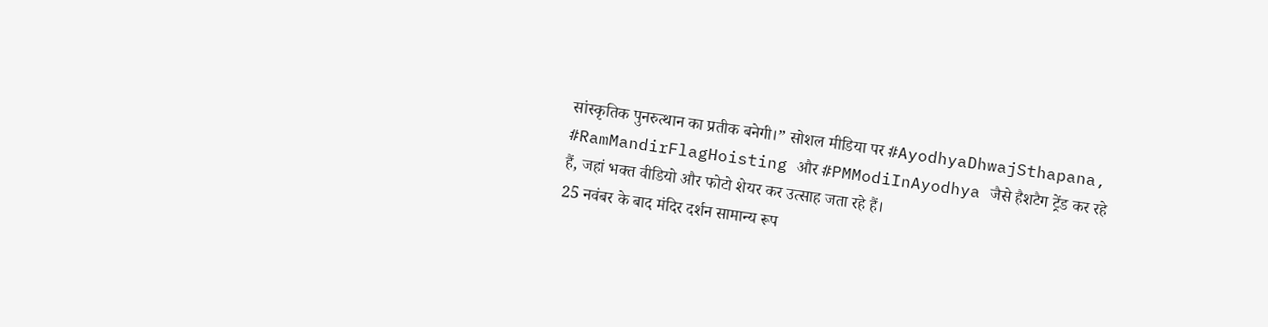सांस्कृतिक पुनरुत्थान का प्रतीक बनेगी।” सोशल मीडिया पर #AyodhyaDhwajSthapana, #RamMandirFlagHoisting और #PMModiInAyodhya जैसे हैशटैग ट्रेंड कर रहे हैं, जहां भक्त वीडियो और फोटो शेयर कर उत्साह जता रहे हैं।
25 नवंबर के बाद मंदिर दर्शन सामान्य रूप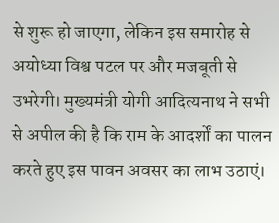से शुरू हो जाएगा, लेकिन इस समारोह से अयोध्या विश्व पटल पर और मजबूती से उभरेगी। मुख्यमंत्री योगी आदित्यनाथ ने सभी से अपील की है कि राम के आदर्शों का पालन करते हुए इस पावन अवसर का लाभ उठाएं।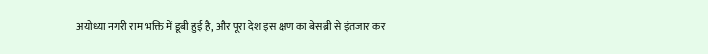अयोध्या नगरी राम भक्ति में डूबी हुई है, और पूरा देश इस क्षण का बेसब्री से इंतजार कर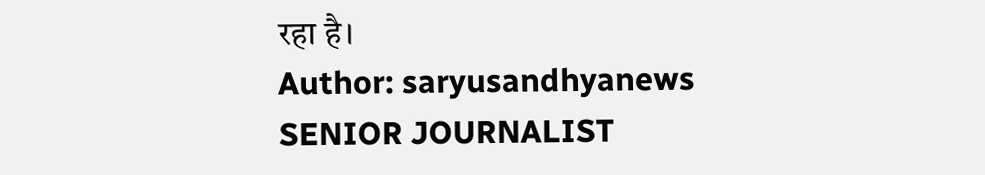रहा है।
Author: saryusandhyanews
SENIOR JOURNALIST